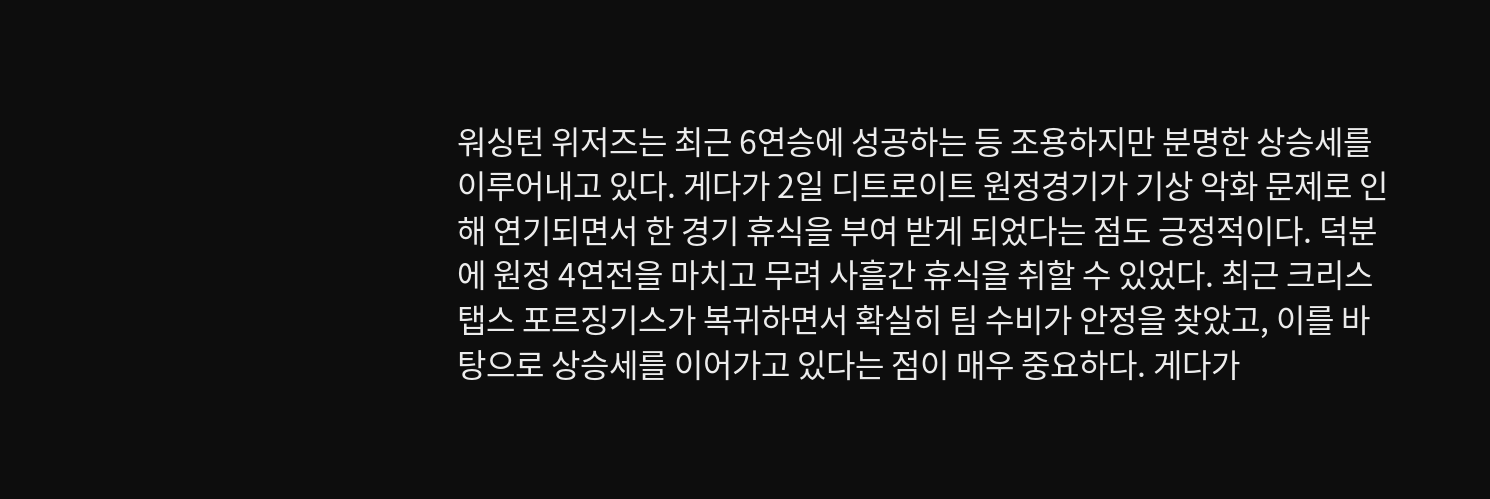워싱턴 위저즈는 최근 6연승에 성공하는 등 조용하지만 분명한 상승세를 이루어내고 있다. 게다가 2일 디트로이트 원정경기가 기상 악화 문제로 인해 연기되면서 한 경기 휴식을 부여 받게 되었다는 점도 긍정적이다. 덕분에 원정 4연전을 마치고 무려 사흘간 휴식을 취할 수 있었다. 최근 크리스탭스 포르징기스가 복귀하면서 확실히 팀 수비가 안정을 찾았고, 이를 바탕으로 상승세를 이어가고 있다는 점이 매우 중요하다. 게다가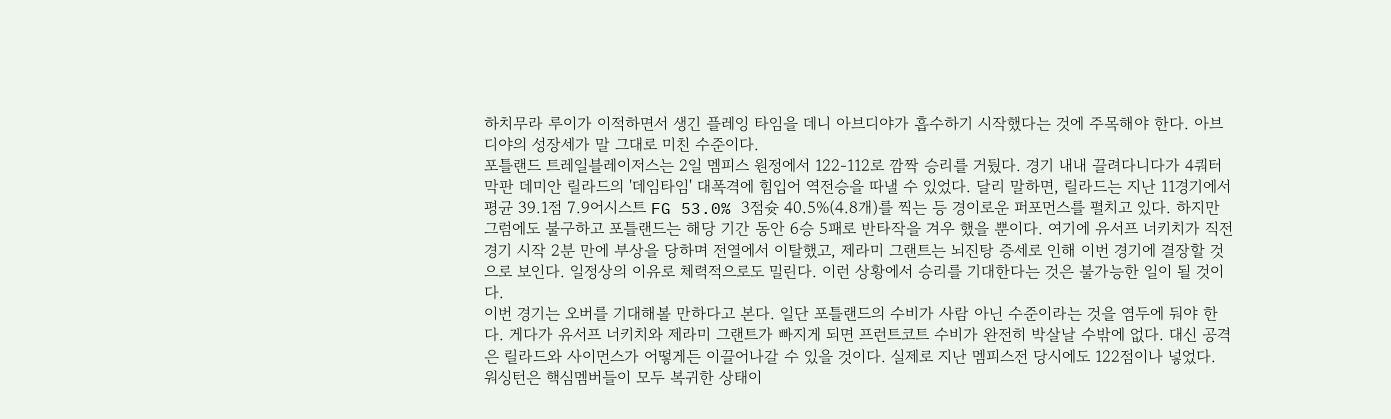하치무라 루이가 이적하면서 생긴 플레잉 타임을 데니 아브디야가 흡수하기 시작했다는 것에 주목해야 한다. 아브디야의 성장세가 말 그대로 미친 수준이다.
포틀랜드 트레일블레이저스는 2일 멤피스 원정에서 122-112로 깜짝 승리를 거뒀다. 경기 내내 끌려다니다가 4쿼터 막판 데미안 릴라드의 '데임타임' 대폭격에 힘입어 역전승을 따낼 수 있었다. 달리 말하면, 릴라드는 지난 11경기에서 평균 39.1점 7.9어시스트 FG 53.0% 3점슛 40.5%(4.8개)를 찍는 등 경이로운 퍼포먼스를 펼치고 있다. 하지만 그럼에도 불구하고 포틀랜드는 해당 기간 동안 6승 5패로 반타작을 겨우 했을 뿐이다. 여기에 유서프 너키치가 직전 경기 시작 2분 만에 부상을 당하며 전열에서 이탈했고, 제라미 그랜트는 뇌진탕 증세로 인해 이번 경기에 결장할 것으로 보인다. 일정상의 이유로 체력적으로도 밀린다. 이런 상황에서 승리를 기대한다는 것은 불가능한 일이 될 것이다.
이번 경기는 오버를 기대해볼 만하다고 본다. 일단 포틀랜드의 수비가 사람 아닌 수준이라는 것을 염두에 둬야 한다. 게다가 유서프 너키치와 제라미 그랜트가 빠지게 되면 프런트코트 수비가 완전히 박살날 수밖에 없다. 대신 공격은 릴라드와 사이먼스가 어떻게든 이끌어나갈 수 있을 것이다. 실제로 지난 멤피스전 당시에도 122점이나 넣었다. 워싱턴은 핵심멤버들이 모두 복귀한 상태이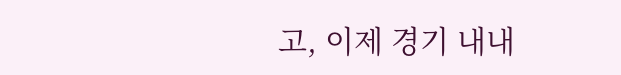고, 이제 경기 내내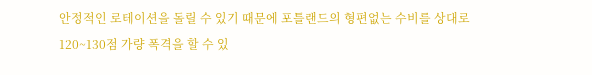안정적인 로테이션을 돌릴 수 있기 때문에 포틀랜드의 형편없는 수비를 상대로 120~130점 가량 폭격을 할 수 있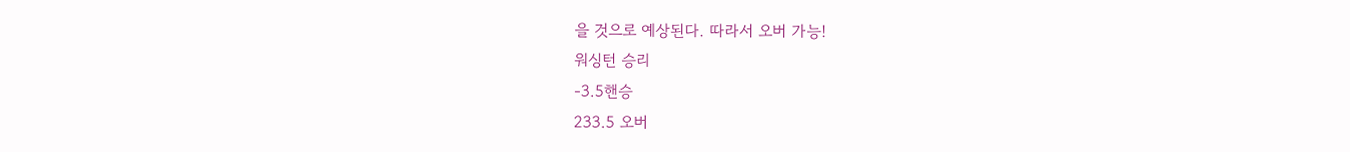을 것으로 예상된다. 따라서 오버 가능!
워싱턴 승리
-3.5핸승
233.5 오버